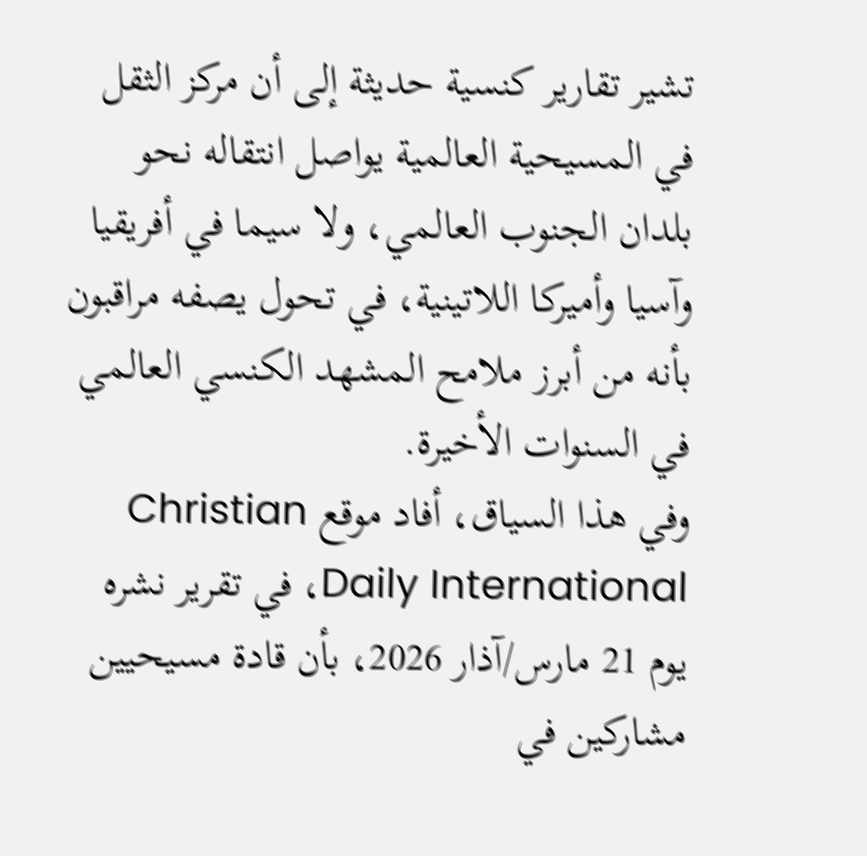تشير تقارير كنسية حديثة إلى أن مركز الثقل في المسيحية العالمية يواصل انتقاله نحو بلدان الجنوب العالمي، ولا سيما في أفريقيا وآسيا وأميركا اللاتينية، في تحول يصفه مراقبون بأنه من أبرز ملامح المشهد الكنسي العالمي في السنوات الأخيرة.
وفي هذا السياق، أفاد موقع Christian Daily International، في تقرير نشره يوم 21 مارس/آذار 2026، بأن قادة مسيحيين مشاركين في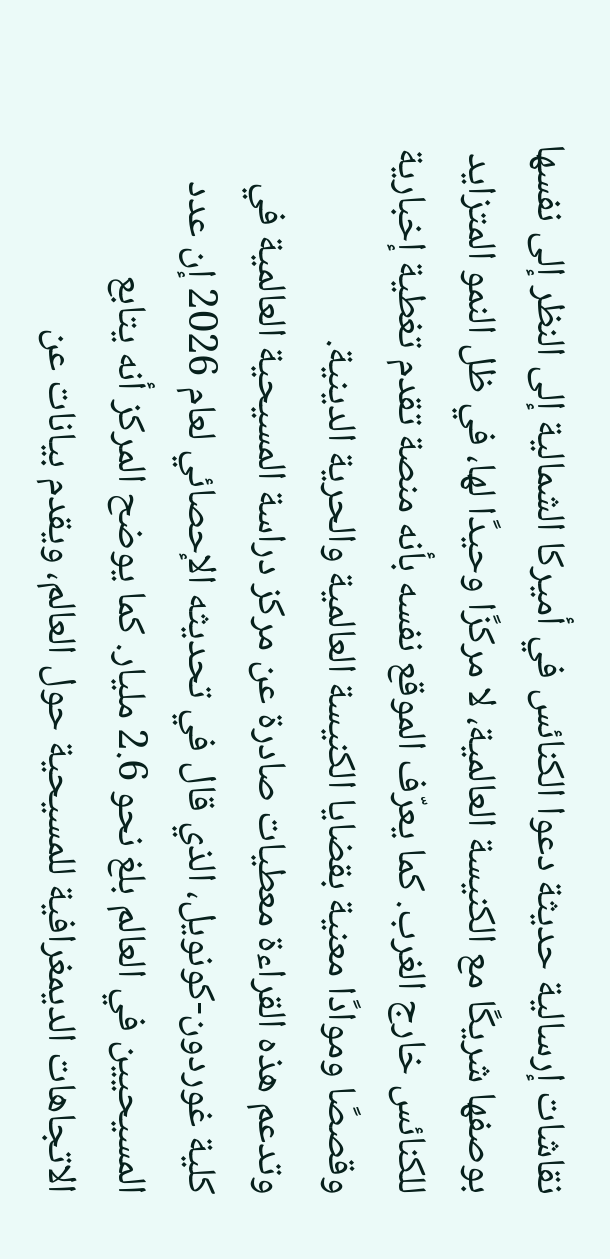نقاشات إرسالية حديثة دعوا الكنائس في أميركا الشمالية إلى النظر إلى نفسها بوصفها شريكًا مع الكنيسة العالمية، لا مركزًا وحيدًا لها، في ظل النمو المتزايد للكنائس خارج الغرب. كما يعرّف الموقع نفسه بأنه منصة تقدم تغطية إخبارية وقصصًا وموادًا معنية بقضايا الكنيسة العالمية والحرية الدينية.
وتدعم هذه القراءة معطيات صادرة عن مركز دراسة المسيحية العالمية في كلية غوردون-كونويل، الذي قال في تحديثه الإحصائي لعام 2026 إن عدد المسيحيين في العالم بلغ نحو 2.6 مليار. كما يوضح المركز أنه يتابع الاتجاهات الديمغرافية للمسيحية حول العالم، ويقدم بيانات عن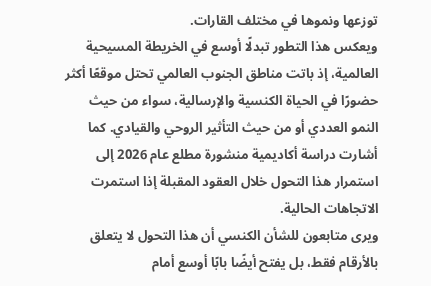توزعها ونموها في مختلف القارات.
ويعكس هذا التطور تبدلًا أوسع في الخريطة المسيحية العالمية، إذ باتت مناطق الجنوب العالمي تحتل موقعًا أكثر حضورًا في الحياة الكنسية والإرسالية، سواء من حيث النمو العددي أو من حيث التأثير الروحي والقيادي. كما أشارت دراسة أكاديمية منشورة مطلع عام 2026 إلى استمرار هذا التحول خلال العقود المقبلة إذا استمرت الاتجاهات الحالية.
ويرى متابعون للشأن الكنسي أن هذا التحول لا يتعلق بالأرقام فقط، بل يفتح أيضًا بابًا أوسع أمام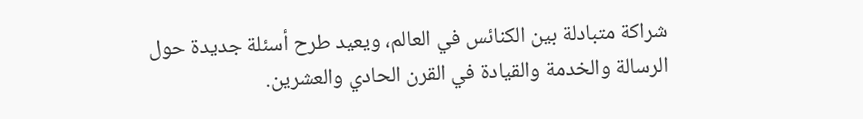شراكة متبادلة بين الكنائس في العالم، ويعيد طرح أسئلة جديدة حول الرسالة والخدمة والقيادة في القرن الحادي والعشرين.